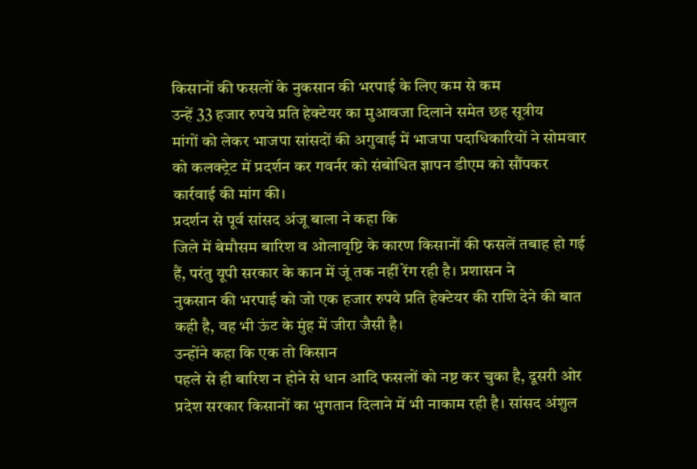किसानों की फसलों के नुकसान की भरपाई के लिए कम से कम
उन्हें 33 हजार रुपये प्रति हेक्टेयर का मुआवजा दिलाने समेत छह सूत्रीय
मांगों को लेकर भाजपा सांसदों की अगुवाई में भाजपा पदाधिकारियों ने सोमवार
को कलक्ट्रेट में प्रदर्शन कर गवर्नर को संबोधित ज्ञापन डीएम को सौंपकर
कार्रवाई की मांग की।
प्रदर्शन से पूर्व सांसद अंजू बाला ने कहा कि
जिले में बेमौसम बारिश व ओलावृष्टि के कारण किसानों की फसलें तबाह हो गई
हैं, परंतु यूपी सरकार के कान में जूं तक नहीं रेंग रही है। प्रशासन ने
नुकसान की भरपाई को जो एक हजार रुपये प्रति हेक्टेयर की राशि देने की बात
कही है, वह भी ऊंट के मुंह में जीरा जैसी है।
उन्होंने कहा कि एक तो किसान
पहले से ही बारिश न होने से धान आदि फसलों को नष्ट कर चुका है, दूसरी ओर
प्रदेश सरकार किसानों का भुगतान दिलाने में भी नाकाम रही है। सांसद अंशुल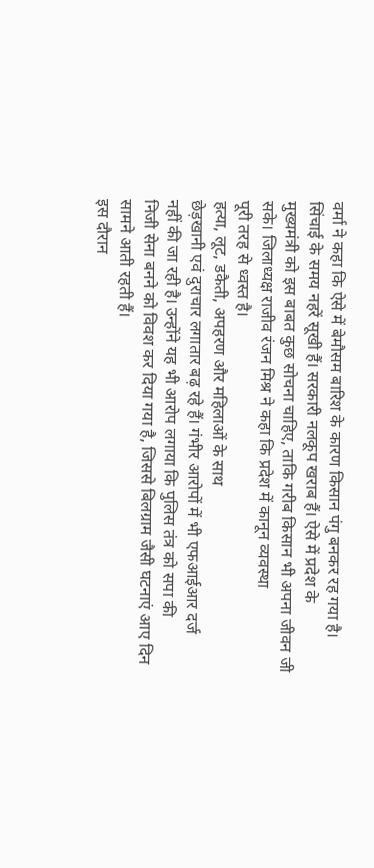वर्मा ने कहा कि ऐसे में बेमौसम बारिश के कारण किसान पंगु बनकर रह गया है।
सिंचाई के समय नहरें सूखी हैं। सरकारी नलकूप खराब हैं। ऐसे में प्रदेश के
मुख्यमंत्री को इस बाबत कुछ सोचना चाहिए, ताकि गरीब किसान भी अपना जीवन जी
सके। जिलाध्यक्ष राजीव रंजन मिश्र ने कहा कि प्रदेश में कानून व्यवस्था
पूरी तरह से ध्वस्त है।
हत्या, लूट, डकैती, अपहरण और महिलाओं के साथ
छेड़खानी एवं दुराचार लगातार बढ़ रहे हैं। गंभीर आरोपों में भी एफआईआर दर्ज
नहीं की जा रही है। उन्होंने यह भी आरोप लगाया कि पुलिस तंत्र को सपा की
निजी सेना बनने को विवश कर दिया गया है, जिससे बिलग्राम जैसी घटनाएं आए दिन
सामने आती रहती हैं।
इस दौरान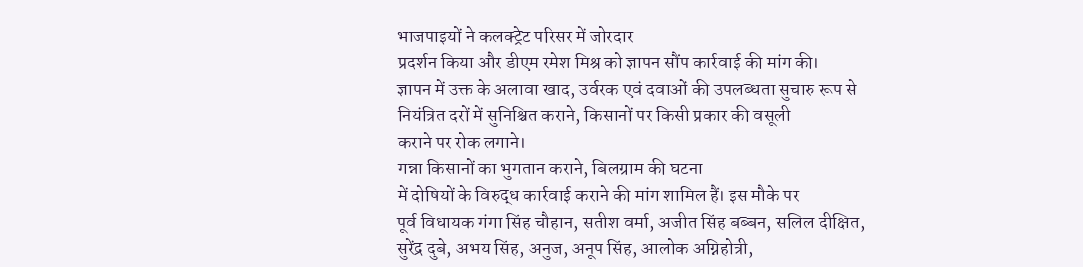भाजपाइयों ने कलक्ट्रेट परिसर में जोरदार
प्रदर्शन किया और डीएम रमेश मिश्र को ज्ञापन सौंप कार्रवाई की मांग की।
ज्ञापन में उक्त के अलावा खाद, उर्वरक एवं दवाओं की उपलब्धता सुचारु रूप से
नियंत्रित दरों में सुनिश्चित कराने, किसानों पर किसी प्रकार की वसूली
कराने पर रोक लगाने।
गन्ना किसानों का भुगतान कराने, बिलग्राम की घटना
में दोषियों के विरुद्ध कार्रवाई कराने की मांग शामिल हैं। इस मौके पर
पूर्व विधायक गंगा सिंह चौहान, सतीश वर्मा, अजीत सिंह बब्बन, सलिल दीक्षित,
सुरेंद्र दुबे, अभय सिंह, अनुज, अनूप सिंह, आलोक अग्निहोत्री,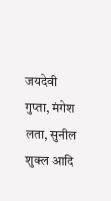जयदेवी
गुप्ता, मंगेश लता, सुनील शुक्ल आदि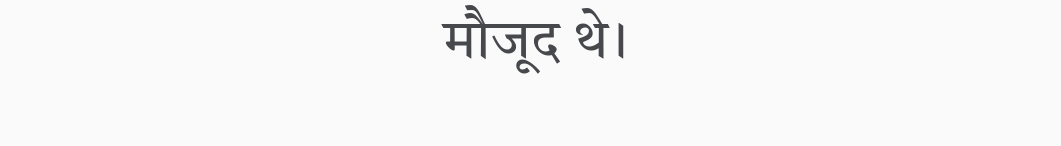मौजूद थे।